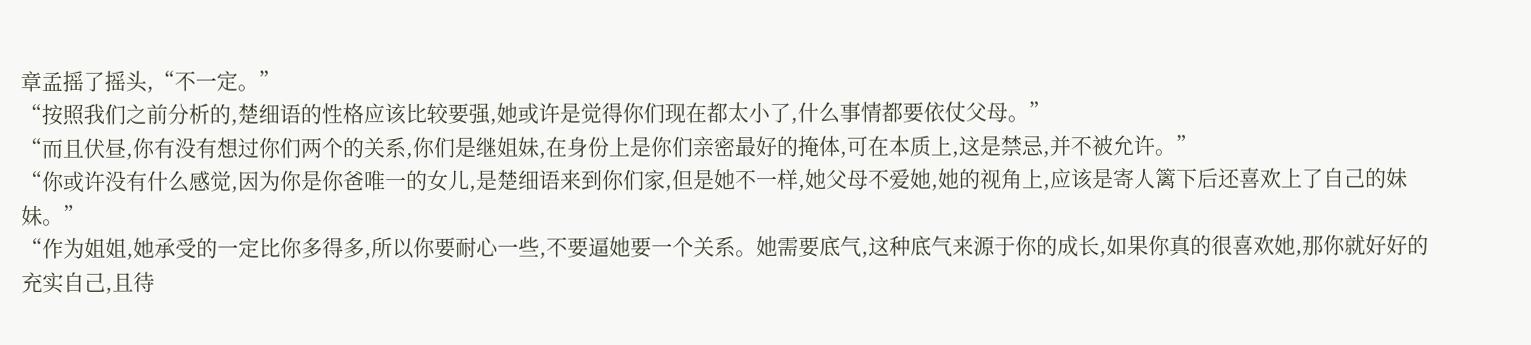章孟摇了摇头,“不一定。”
“按照我们之前分析的,楚细语的性格应该比较要强,她或许是觉得你们现在都太小了,什么事情都要依仗父母。”
“而且伏昼,你有没有想过你们两个的关系,你们是继姐妹,在身份上是你们亲密最好的掩体,可在本质上,这是禁忌,并不被允许。”
“你或许没有什么感觉,因为你是你爸唯一的女儿,是楚细语来到你们家,但是她不一样,她父母不爱她,她的视角上,应该是寄人篱下后还喜欢上了自己的妹妹。”
“作为姐姐,她承受的一定比你多得多,所以你要耐心一些,不要逼她要一个关系。她需要底气,这种底气来源于你的成长,如果你真的很喜欢她,那你就好好的充实自己,且待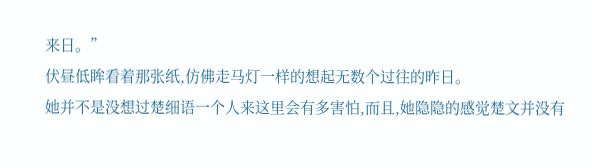来日。”
伏昼低眸看着那张纸,仿佛走马灯一样的想起无数个过往的昨日。
她并不是没想过楚细语一个人来这里会有多害怕,而且,她隐隐的感觉楚文并没有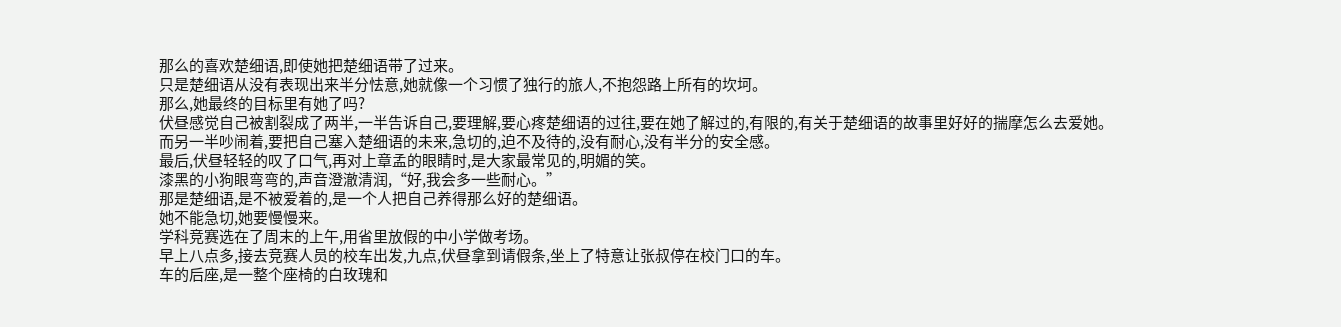那么的喜欢楚细语,即使她把楚细语带了过来。
只是楚细语从没有表现出来半分怯意,她就像一个习惯了独行的旅人,不抱怨路上所有的坎坷。
那么,她最终的目标里有她了吗?
伏昼感觉自己被割裂成了两半,一半告诉自己,要理解,要心疼楚细语的过往,要在她了解过的,有限的,有关于楚细语的故事里好好的揣摩怎么去爱她。
而另一半吵闹着,要把自己塞入楚细语的未来,急切的,迫不及待的,没有耐心,没有半分的安全感。
最后,伏昼轻轻的叹了口气,再对上章孟的眼睛时,是大家最常见的,明媚的笑。
漆黑的小狗眼弯弯的,声音澄澈清润,“好,我会多一些耐心。”
那是楚细语,是不被爱着的,是一个人把自己养得那么好的楚细语。
她不能急切,她要慢慢来。
学科竞赛选在了周末的上午,用省里放假的中小学做考场。
早上八点多,接去竞赛人员的校车出发,九点,伏昼拿到请假条,坐上了特意让张叔停在校门口的车。
车的后座,是一整个座椅的白玫瑰和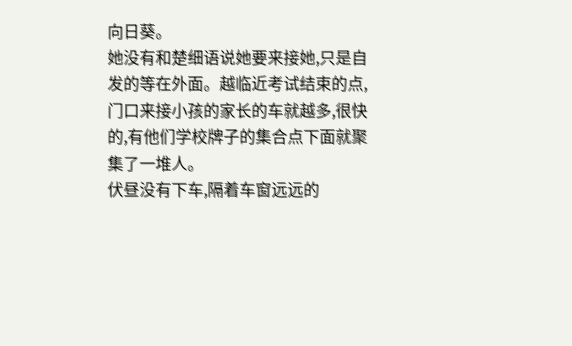向日葵。
她没有和楚细语说她要来接她,只是自发的等在外面。越临近考试结束的点,门口来接小孩的家长的车就越多,很快的,有他们学校牌子的集合点下面就聚集了一堆人。
伏昼没有下车,隔着车窗远远的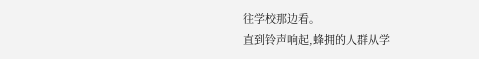往学校那边看。
直到铃声响起,蜂拥的人群从学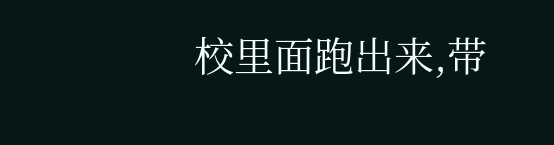校里面跑出来,带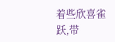着些欣喜雀跃,带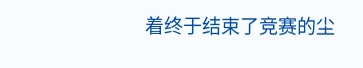着终于结束了竞赛的尘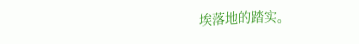埃落地的踏实。